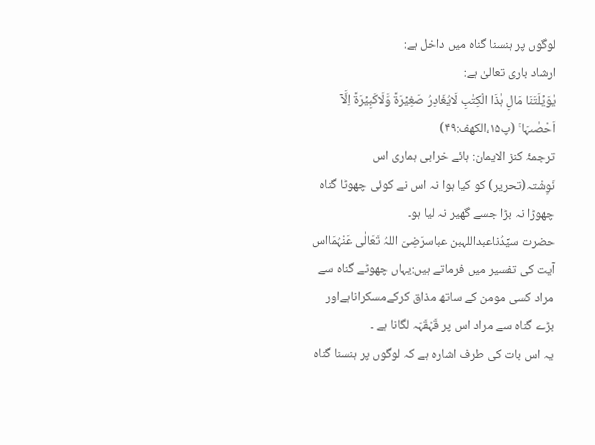لوگوں پر ہنسنا گناہ میں داخل ہے:
ارشاد باری تعالیٰ ہے:
یٰوَیۡلَتَنَا مَالِ ہٰذَا الْکِتٰبِ لَایُغَادِرُ صَغِیۡرَۃً وَّلَاکَبِیۡرَۃً اِلَّاۤ اَحْصٰىہَا ۚ (پ۱۵،الکھف:۴۹)
ترجمۂ کنز الایمان: ہائے خرابی ہماری اس نَوِشْتہ(تحریر) کو کیا ہوا نہ اس نے کوئی چھوٹا گناہ چھوڑا نہ بڑا جسے گھیر نہ لیا ہو۔
حضرت سیِّدُناعبداللہبن عباسرَضِیَ اللہُ تَعَالٰی عَنْہُمَااس آیت کی تفسیر میں فرماتے ہیں:یہاں چھوٹے گناہ سے مراد کسی مومن کے ساتھ مذاق کرکےمسکراناہےاور بڑے گناہ سے مراد اس پر قَہْقَہَہ لگانا ہے ۔
یہ اس بات کی طرف اشارہ ہے کہ لوگوں پر ہنسنا گناہ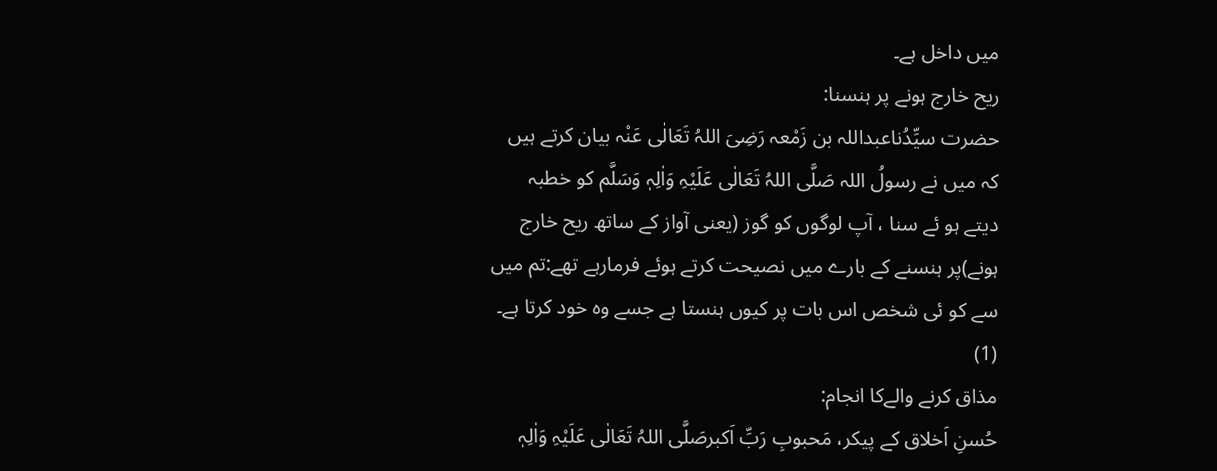میں داخل ہے۔
ریح خارج ہونے پر ہنسنا:
حضرت سیِّدُناعبداللہ بن زَمْعہ رَضِیَ اللہُ تَعَالٰی عَنْہ بيان كرتے ہیں کہ میں نے رسولُ اللہ صَلَّی اللہُ تَعَالٰی عَلَیْہِ وَاٰلِہٖ وَسَلَّم کو خطبہ دیتے ہو ئے سنا ، آپ لوگوں کو گوز (یعنی آواز کے ساتھ ریح خارج ہونے)پر ہنسنے کے بارے میں نصیحت کرتے ہوئے فرمارہے تھے:تم میں سے کو ئی شخص اس بات پر کیوں ہنستا ہے جسے وہ خود کرتا ہے۔ (1)
مذاق کرنے والےکا انجام:
حُسنِ اَخلاق کے پیکر، مَحبوبِ رَبِّ اَکبرصَلَّی اللہُ تَعَالٰی عَلَیْہِ وَاٰلِہٖ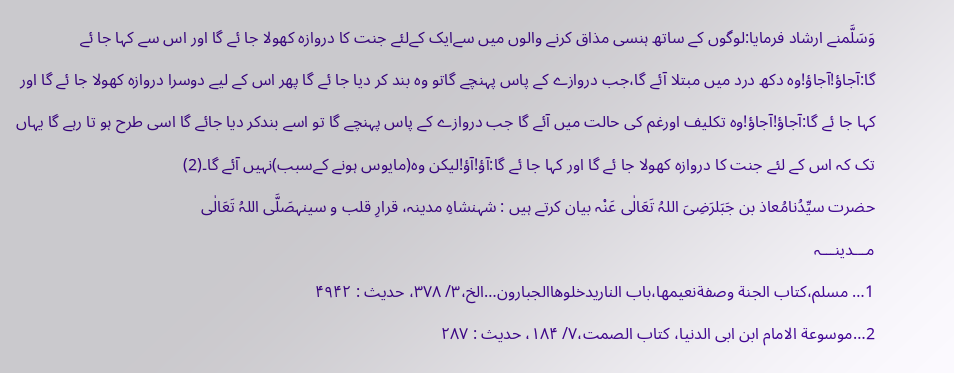وَسَلَّمنے ارشاد فرمایا:لوگوں کے ساتھ ہنسی مذاق کرنے والوں میں سےایک کےلئے جنت کا دروازہ کھولا جا ئے گا اور اس سے کہا جا ئے گا:آجاؤ!آجاؤ!وہ دکھ درد میں مبتلا آئے گا،جب دروازے کے پاس پہنچے گاتو وہ بند کر دیا جا ئے گا پھر اس کے لیے دوسرا دروازہ کھولا جا ئے گا اور کہا جا ئے گا:آجاؤ!آجاؤ!وہ تکلیف اورغم کی حالت میں آئے گا جب دروازے کے پاس پہنچے گا تو اسے بندکر دیا جائے گا اسی طرح ہو تا رہے گا یہاں تک کہ اس کے لئے جنت کا دروازہ کھولا جا ئے گا اور کہا جا ئے گا:آؤ!آؤ!لیکن وہ(مایوس ہونے کےسبب)نہیں آئے گا۔(2)
حضرت سیِّدُنامُعاذ بن جَبَلرَضِیَ اللہُ تَعَالٰی عَنْہ بیان کرتے ہیں : شہنشاہِ مدینہ، قرارِ قلب و سینہصَلَّی اللہُ تَعَالٰی
مـــدینـــہ
1… مسلم،کتاب الجنة وصفةنعیمھا،باب الناریدخلوھاالجبارون…الخ،۳/ ۳۷۸، حدیث : ۴۹۴۲
2…موسوعة الامام ابن ابی الدنیا، کتاب الصمت،۷/ ۱۸۴، حدیث : ۲۸۷